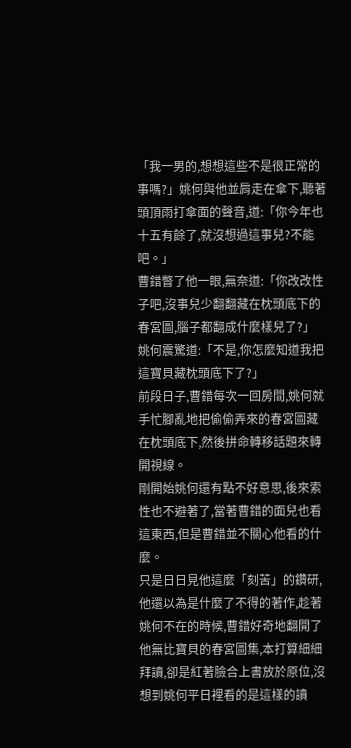「我一男的,想想這些不是很正常的事嗎?」姚何與他並肩走在傘下,聽著頭頂雨打傘面的聲音,道:「你今年也十五有餘了,就沒想過這事兒?不能吧。」
曹錯瞥了他一眼,無奈道:「你改改性子吧,沒事兒少翻翻藏在枕頭底下的春宮圖,腦子都翻成什麼樣兒了?」
姚何震驚道:「不是,你怎麼知道我把這寶貝藏枕頭底下了?」
前段日子,曹錯每次一回房間,姚何就手忙腳亂地把偷偷弄來的春宮圖藏在枕頭底下,然後拼命轉移話題來轉開視線。
剛開始姚何還有點不好意思,後來索性也不避著了,當著曹錯的面兒也看這東西,但是曹錯並不關心他看的什麼。
只是日日見他這麼「刻苦」的鑽研,他還以為是什麼了不得的著作,趁著姚何不在的時候,曹錯好奇地翻開了他無比寶貝的春宮圖集,本打算細細拜讀,卻是紅著臉合上書放於原位,沒想到姚何平日裡看的是這樣的讀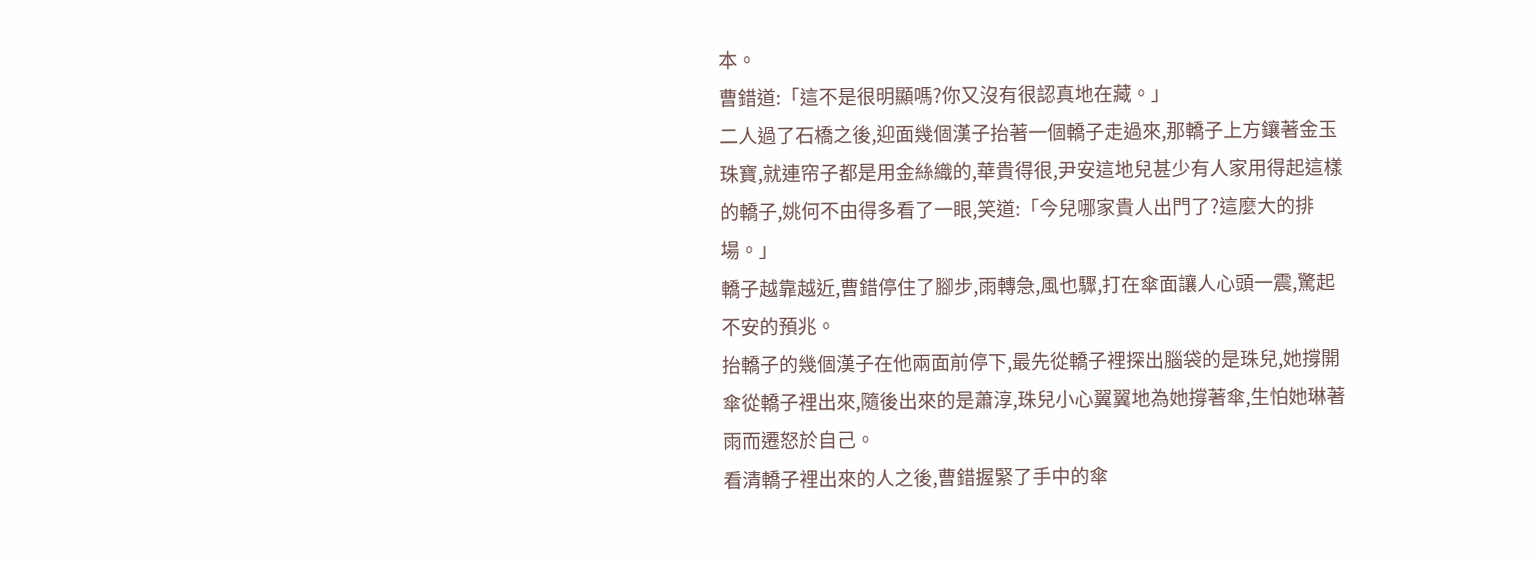本。
曹錯道:「這不是很明顯嗎?你又沒有很認真地在藏。」
二人過了石橋之後,迎面幾個漢子抬著一個轎子走過來,那轎子上方鑲著金玉珠寶,就連帘子都是用金絲織的,華貴得很,尹安這地兒甚少有人家用得起這樣的轎子,姚何不由得多看了一眼,笑道:「今兒哪家貴人出門了?這麼大的排場。」
轎子越靠越近,曹錯停住了腳步,雨轉急,風也驟,打在傘面讓人心頭一震,驚起不安的預兆。
抬轎子的幾個漢子在他兩面前停下,最先從轎子裡探出腦袋的是珠兒,她撐開傘從轎子裡出來,隨後出來的是蕭淳,珠兒小心翼翼地為她撐著傘,生怕她琳著雨而遷怒於自己。
看清轎子裡出來的人之後,曹錯握緊了手中的傘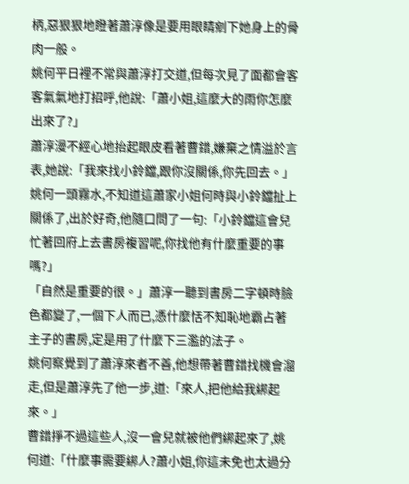柄,惡狠狠地瞪著蕭淳像是要用眼睛剜下她身上的骨肉一般。
姚何平日裡不常與蕭淳打交道,但每次見了面都會客客氣氣地打招呼,他說:「蕭小姐,這麼大的雨你怎麼出來了?」
蕭淳漫不經心地抬起眼皮看著曹錯,嫌棄之情溢於言表,她說:「我來找小鈴鐺,跟你沒關係,你先回去。」
姚何一頭霧水,不知道這蕭家小姐何時與小鈴鐺扯上關係了,出於好奇,他隨口問了一句:「小鈴鐺這會兒忙著回府上去書房複習呢,你找他有什麼重要的事嗎?」
「自然是重要的很。」蕭淳一聽到書房二字頓時臉色都變了,一個下人而已,憑什麼恬不知恥地霸占著主子的書房,定是用了什麼下三濫的法子。
姚何察覺到了蕭淳來者不善,他想帶著曹錯找機會溜走,但是蕭淳先了他一步,道:「來人,把他給我綁起來。」
曹錯掙不過這些人,沒一會兒就被他們綁起來了,姚何道:「什麼事需要綁人?蕭小姐,你這未免也太過分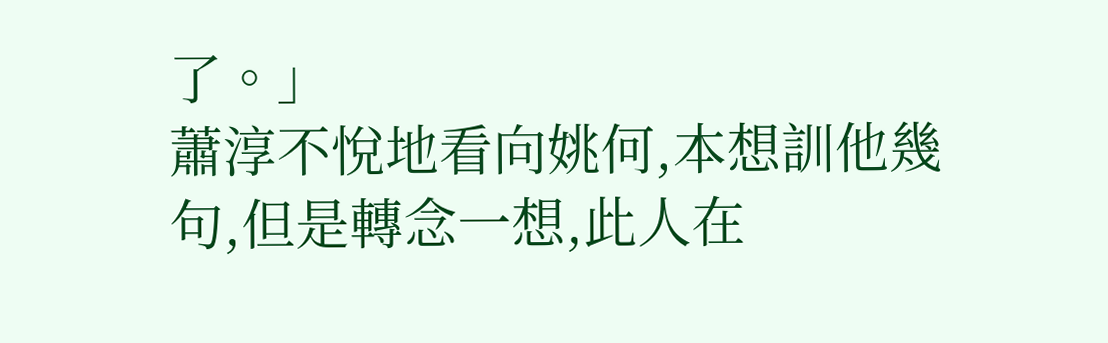了。」
蕭淳不悅地看向姚何,本想訓他幾句,但是轉念一想,此人在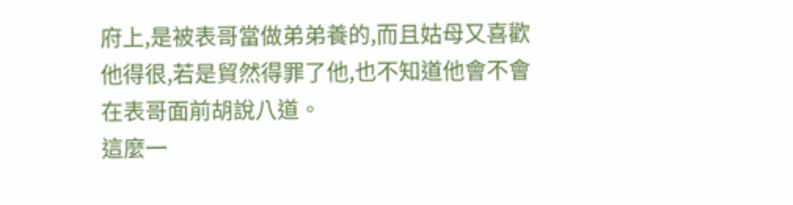府上,是被表哥當做弟弟養的,而且姑母又喜歡他得很,若是貿然得罪了他,也不知道他會不會在表哥面前胡說八道。
這麼一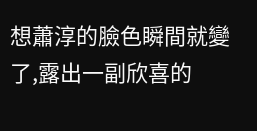想蕭淳的臉色瞬間就變了,露出一副欣喜的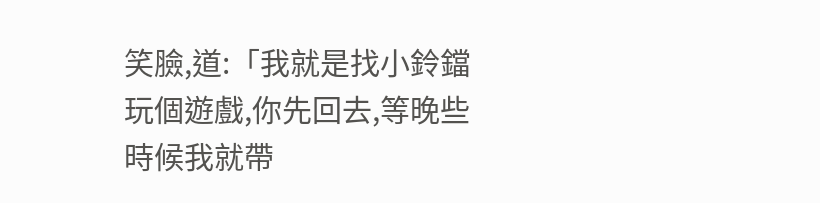笑臉,道:「我就是找小鈴鐺玩個遊戲,你先回去,等晚些時候我就帶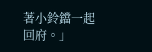著小鈴鐺一起回府。」